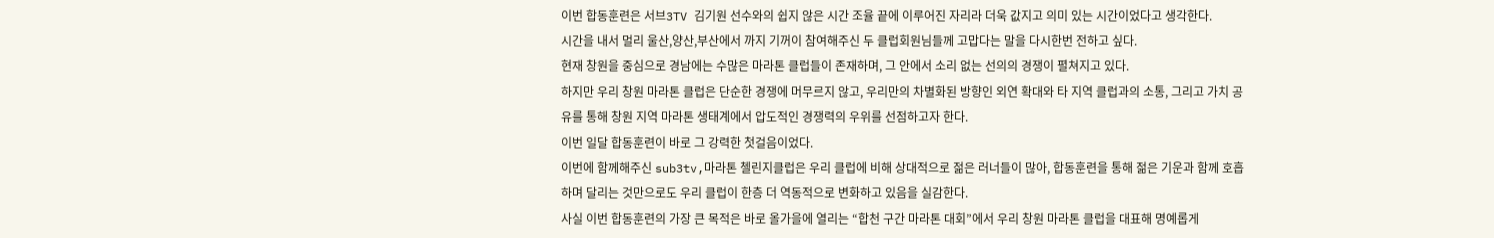이번 합동훈련은 서브3TV 김기원 선수와의 쉽지 않은 시간 조율 끝에 이루어진 자리라 더욱 값지고 의미 있는 시간이었다고 생각한다.
시간을 내서 멀리 울산,양산,부산에서 까지 기꺼이 참여해주신 두 클럽회원님들께 고맙다는 말을 다시한번 전하고 싶다.
현재 창원을 중심으로 경남에는 수많은 마라톤 클럽들이 존재하며, 그 안에서 소리 없는 선의의 경쟁이 펼쳐지고 있다.
하지만 우리 창원 마라톤 클럽은 단순한 경쟁에 머무르지 않고, 우리만의 차별화된 방향인 외연 확대와 타 지역 클럽과의 소통, 그리고 가치 공유를 통해 창원 지역 마라톤 생태계에서 압도적인 경쟁력의 우위를 선점하고자 한다.
이번 일달 합동훈련이 바로 그 강력한 첫걸음이었다.
이번에 함께해주신 sub3tv,마라톤 첼린지클럽은 우리 클럽에 비해 상대적으로 젊은 러너들이 많아, 합동훈련을 통해 젊은 기운과 함께 호흡하며 달리는 것만으로도 우리 클럽이 한층 더 역동적으로 변화하고 있음을 실감한다.
사실 이번 합동훈련의 가장 큰 목적은 바로 올가을에 열리는 “합천 구간 마라톤 대회”에서 우리 창원 마라톤 클럽을 대표해 명예롭게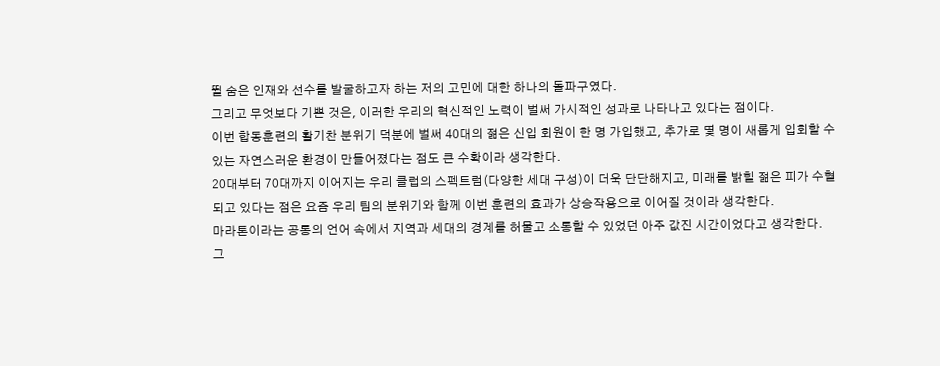뛸 숨은 인재와 선수를 발굴하고자 하는 저의 고민에 대한 하나의 돌파구였다.
그리고 무엇보다 기쁜 것은, 이러한 우리의 혁신적인 노력이 벌써 가시적인 성과로 나타나고 있다는 점이다.
이번 합동훈련의 활기찬 분위기 덕분에 벌써 40대의 젊은 신입 회원이 한 명 가입했고, 추가로 몇 명이 새롭게 입회할 수 있는 자연스러운 환경이 만들어졌다는 점도 큰 수확이라 생각한다.
20대부터 70대까지 이어지는 우리 클럽의 스펙트럼(다양한 세대 구성)이 더욱 단단해지고, 미래를 밝힐 젊은 피가 수혈되고 있다는 점은 요즘 우리 팀의 분위기와 함께 이번 훈련의 효과가 상승작용으로 이어질 것이라 생각한다.
마라톤이라는 공통의 언어 속에서 지역과 세대의 경계를 허물고 소통할 수 있었던 아주 값진 시간이었다고 생각한다.
그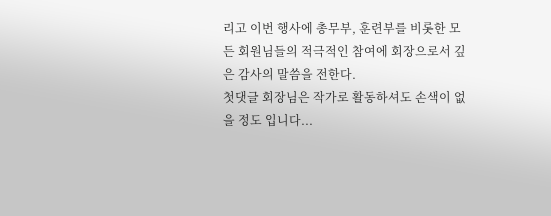리고 이번 행사에 총무부, 훈련부를 비롯한 모든 회원님들의 적극적인 참여에 회장으로서 깊은 감사의 말씀을 전한다.
첫댓글 회장님은 작가로 활동하셔도 손색이 없을 정도 입니다...